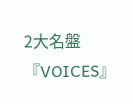2大名盤『VOICES』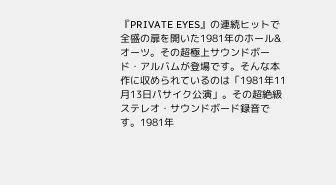『PRIVATE EYES』の連続ヒットで全盛の扉を開いた1981年のホール&オーツ。その超極上サウンドボード・アルバムが登場です。そんな本作に収められているのは「1981年11月13日パサイク公演」。その超絶級ステレオ・サウンドボード録音です。1981年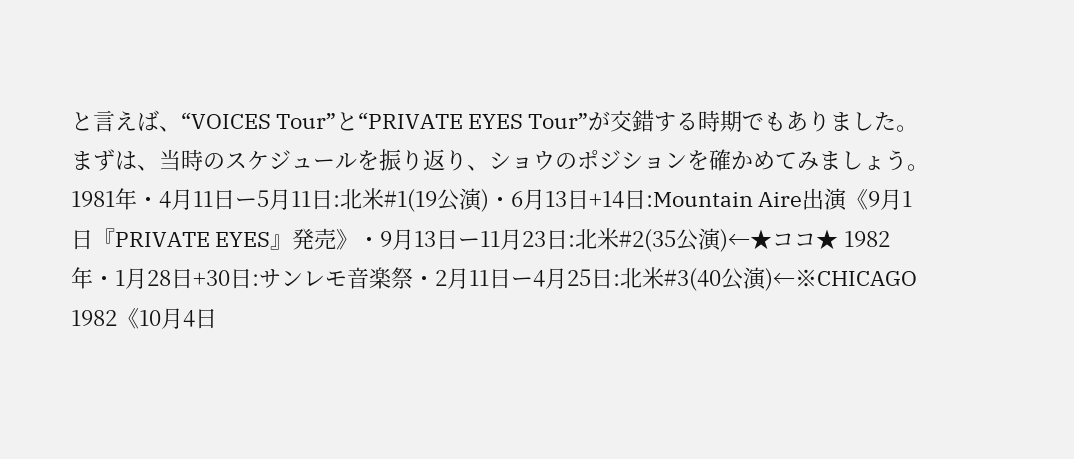と言えば、“VOICES Tour”と“PRIVATE EYES Tour”が交錯する時期でもありました。まずは、当時のスケジュールを振り返り、ショウのポジションを確かめてみましょう。1981年・4月11日ー5月11日:北米#1(19公演)・6月13日+14日:Mountain Aire出演《9月1日『PRIVATE EYES』発売》・9月13日ー11月23日:北米#2(35公演)←★ココ★ 1982年・1月28日+30日:サンレモ音楽祭・2月11日ー4月25日:北米#3(40公演)←※CHICAGO 1982《10月4日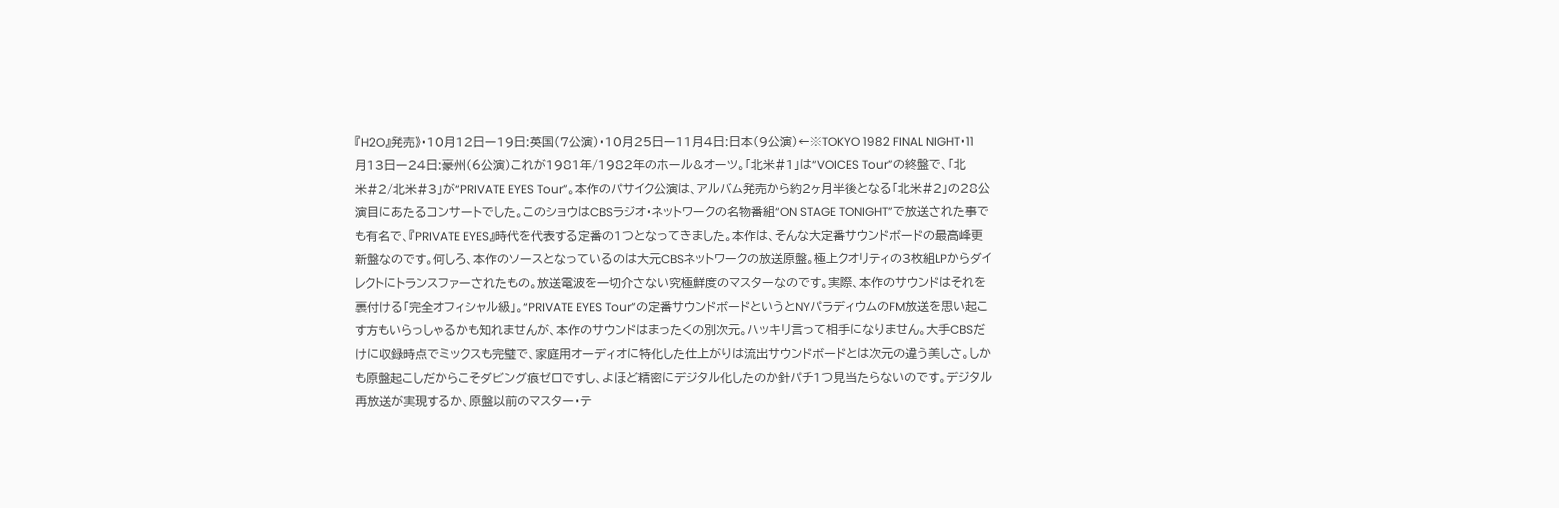『H2O』発売》・10月12日ー19日:英国(7公演)・10月25日ー11月4日:日本(9公演)←※TOKYO 1982 FINAL NIGHT・11月13日ー24日:豪州(6公演)これが1981年/1982年のホール&オーツ。「北米#1」は“VOICES Tour”の終盤で、「北米#2/北米#3」が“PRIVATE EYES Tour”。本作のパサイク公演は、アルバム発売から約2ヶ月半後となる「北米#2」の28公演目にあたるコンサートでした。このショウはCBSラジオ・ネットワークの名物番組“ON STAGE TONIGHT”で放送された事でも有名で、『PRIVATE EYES』時代を代表する定番の1つとなってきました。本作は、そんな大定番サウンドボードの最高峰更新盤なのです。何しろ、本作のソースとなっているのは大元CBSネットワークの放送原盤。極上クオリティの3枚組LPからダイレクトにトランスファーされたもの。放送電波を一切介さない究極鮮度のマスターなのです。実際、本作のサウンドはそれを裏付ける「完全オフィシャル級」。“PRIVATE EYES Tour”の定番サウンドボードというとNYパラディウムのFM放送を思い起こす方もいらっしゃるかも知れませんが、本作のサウンドはまったくの別次元。ハッキリ言って相手になりません。大手CBSだけに収録時点でミックスも完璧で、家庭用オーディオに特化した仕上がりは流出サウンドボードとは次元の違う美しさ。しかも原盤起こしだからこそダビング痕ゼロですし、よほど精密にデジタル化したのか針パチ1つ見当たらないのです。デジタル再放送が実現するか、原盤以前のマスター・テ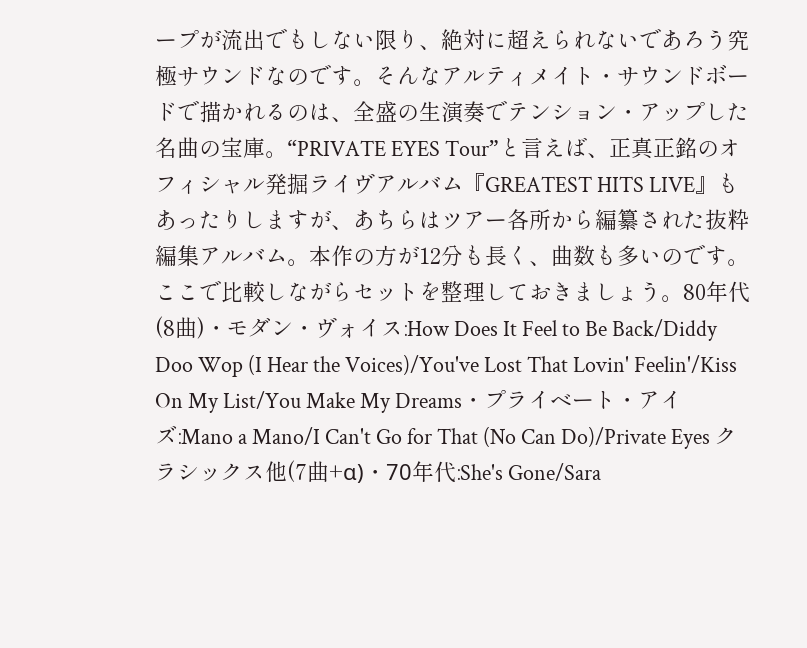ープが流出でもしない限り、絶対に超えられないであろう究極サウンドなのです。そんなアルティメイト・サウンドボードで描かれるのは、全盛の生演奏でテンション・アップした名曲の宝庫。“PRIVATE EYES Tour”と言えば、正真正銘のオフィシャル発掘ライヴアルバム『GREATEST HITS LIVE』もあったりしますが、あちらはツアー各所から編纂された抜粋編集アルバム。本作の方が12分も長く、曲数も多いのです。ここで比較しながらセットを整理しておきましょう。80年代(8曲)・モダン・ヴォイス:How Does It Feel to Be Back/Diddy Doo Wop (I Hear the Voices)/You've Lost That Lovin' Feelin'/Kiss On My List/You Make My Dreams・プライベート・アイズ:Mano a Mano/I Can't Go for That (No Can Do)/Private Eyes クラシックス他(7曲+α)・70年代:She's Gone/Sara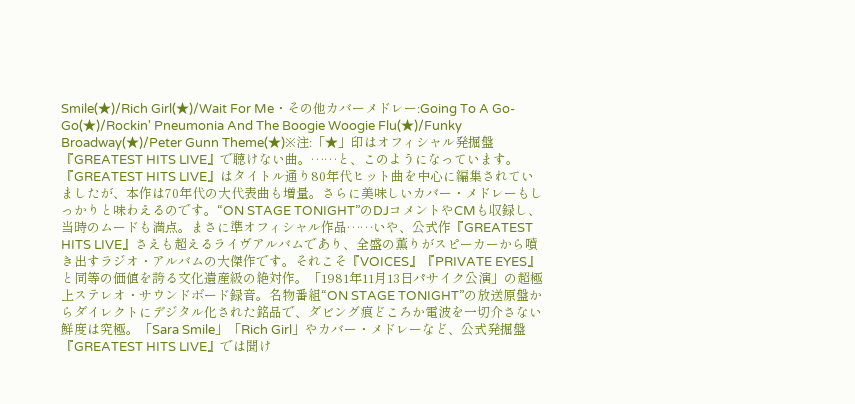Smile(★)/Rich Girl(★)/Wait For Me・その他カバーメドレー:Going To A Go-Go(★)/Rockin' Pneumonia And The Boogie Woogie Flu(★)/Funky Broadway(★)/Peter Gunn Theme(★)※注:「★」印はオフィシャル発掘盤『GREATEST HITS LIVE』で聴けない曲。……と、このようになっています。『GREATEST HITS LIVE』はタイトル通り80年代ヒット曲を中心に編集されていましたが、本作は70年代の大代表曲も増量。さらに美味しいカバー・メドレーもしっかりと味わえるのです。“ON STAGE TONIGHT”のDJコメントやCMも収録し、当時のムードも満点。まさに準オフィシャル作品……いや、公式作『GREATEST HITS LIVE』さえも超えるライヴアルバムであり、全盛の薫りがスピーカーから噴き出すラジオ・アルバムの大傑作です。それこそ『VOICES』『PRIVATE EYES』と同等の価値を誇る文化遺産級の絶対作。「1981年11月13日パサイク公演」の超極上ステレオ・サウンドボード録音。名物番組“ON STAGE TONIGHT”の放送原盤からダイレクトにデジタル化された銘品で、ダビング痕どころか電波を一切介さない鮮度は究極。「Sara Smile」「Rich Girl」やカバー・メドレーなど、公式発掘盤『GREATEST HITS LIVE』では聞け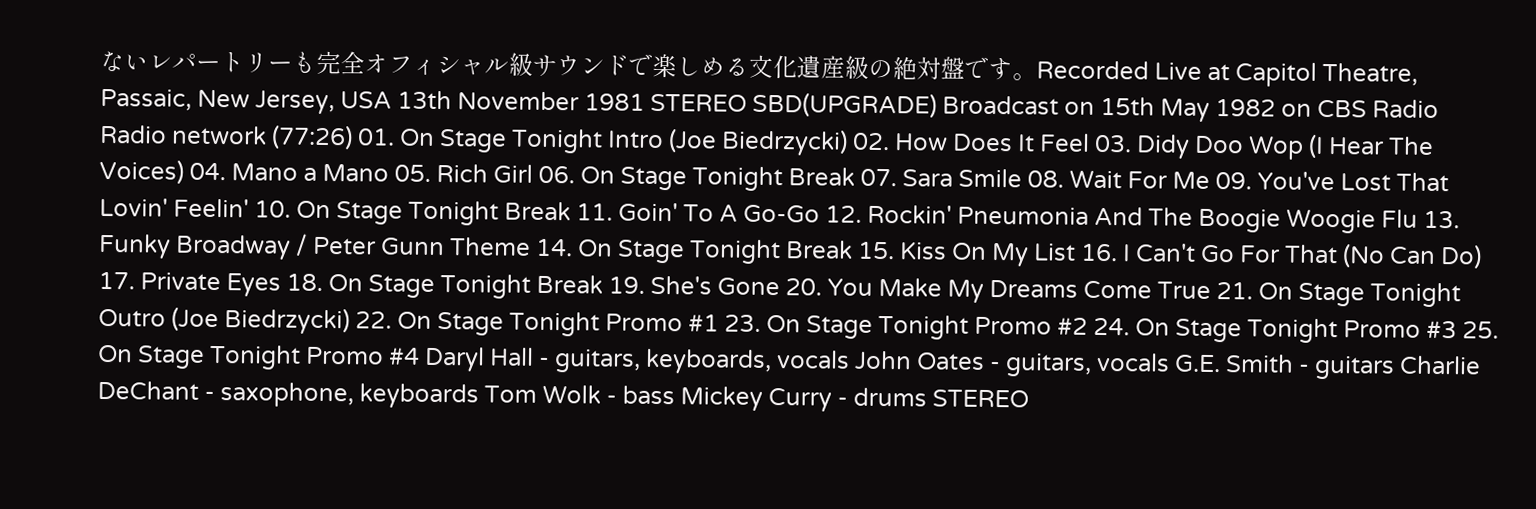ないレパートリーも完全オフィシャル級サウンドで楽しめる文化遺産級の絶対盤です。Recorded Live at Capitol Theatre, Passaic, New Jersey, USA 13th November 1981 STEREO SBD(UPGRADE) Broadcast on 15th May 1982 on CBS Radio Radio network (77:26) 01. On Stage Tonight Intro (Joe Biedrzycki) 02. How Does It Feel 03. Didy Doo Wop (I Hear The Voices) 04. Mano a Mano 05. Rich Girl 06. On Stage Tonight Break 07. Sara Smile 08. Wait For Me 09. You've Lost That Lovin' Feelin' 10. On Stage Tonight Break 11. Goin' To A Go-Go 12. Rockin' Pneumonia And The Boogie Woogie Flu 13. Funky Broadway / Peter Gunn Theme 14. On Stage Tonight Break 15. Kiss On My List 16. I Can't Go For That (No Can Do) 17. Private Eyes 18. On Stage Tonight Break 19. She's Gone 20. You Make My Dreams Come True 21. On Stage Tonight Outro (Joe Biedrzycki) 22. On Stage Tonight Promo #1 23. On Stage Tonight Promo #2 24. On Stage Tonight Promo #3 25. On Stage Tonight Promo #4 Daryl Hall - guitars, keyboards, vocals John Oates - guitars, vocals G.E. Smith - guitars Charlie DeChant - saxophone, keyboards Tom Wolk - bass Mickey Curry - drums STEREO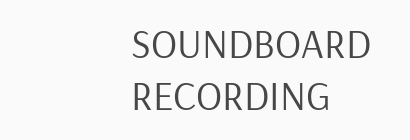SOUNDBOARD RECORDING